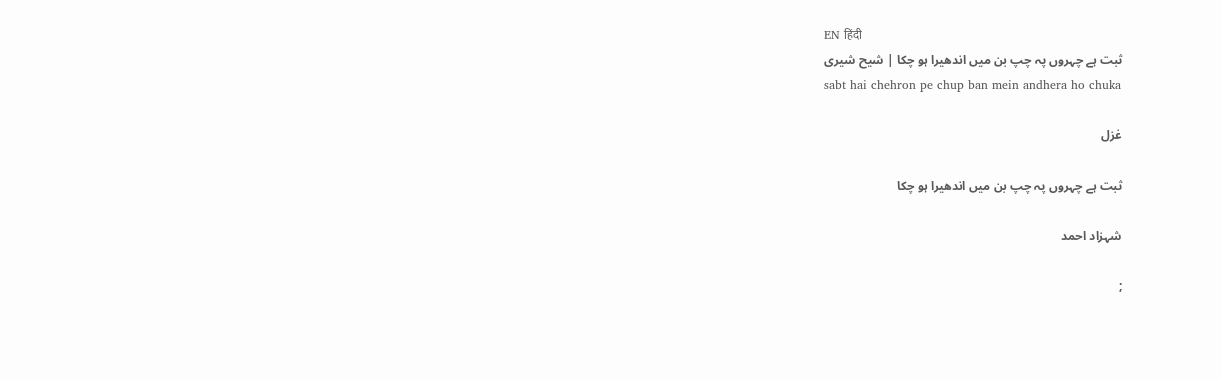EN हिंदी
ثبت ہے چہروں پہ چپ بن میں اندھیرا ہو چکا | شیح شیری
sabt hai chehron pe chup ban mein andhera ho chuka

غزل

ثبت ہے چہروں پہ چپ بن میں اندھیرا ہو چکا

شہزاد احمد

;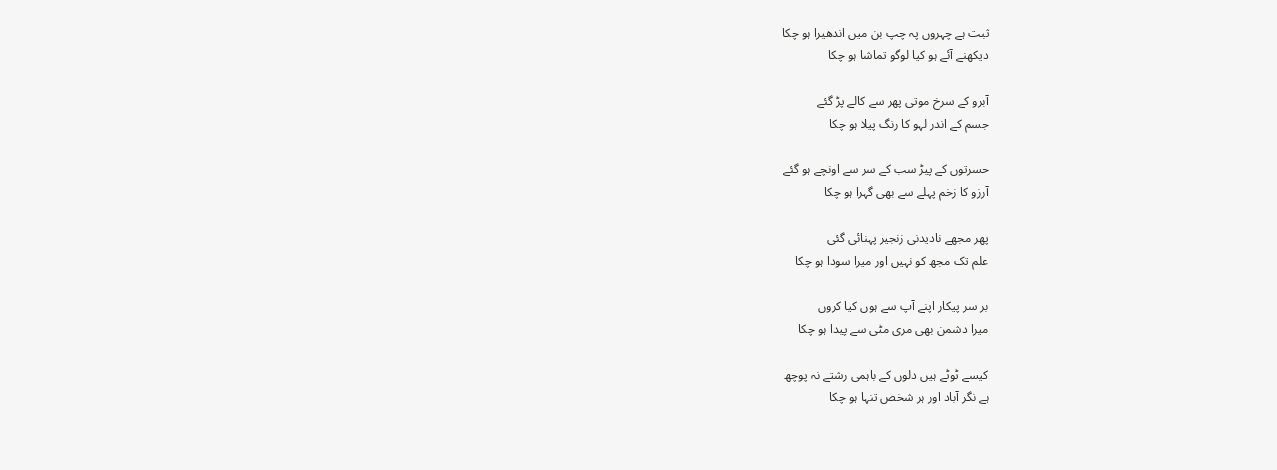ثبت ہے چہروں پہ چپ بن میں اندھیرا ہو چکا
دیکھنے آئے ہو کیا لوگو تماشا ہو چکا

آبرو کے سرخ موتی پھر سے کالے پڑ گئے
جسم کے اندر لہو کا رنگ پیلا ہو چکا

حسرتوں کے پیڑ سب کے سر سے اونچے ہو گئے
آرزو کا زخم پہلے سے بھی گہرا ہو چکا

پھر مجھے نادیدنی زنجیر پہنائی گئی
علم تک مجھ کو نہیں اور میرا سودا ہو چکا

بر سر پیکار اپنے آپ سے ہوں کیا کروں
میرا دشمن بھی مری مٹی سے پیدا ہو چکا

کیسے ٹوٹے ہیں دلوں کے باہمی رشتے نہ پوچھ
ہے نگر آباد اور ہر شخص تنہا ہو چکا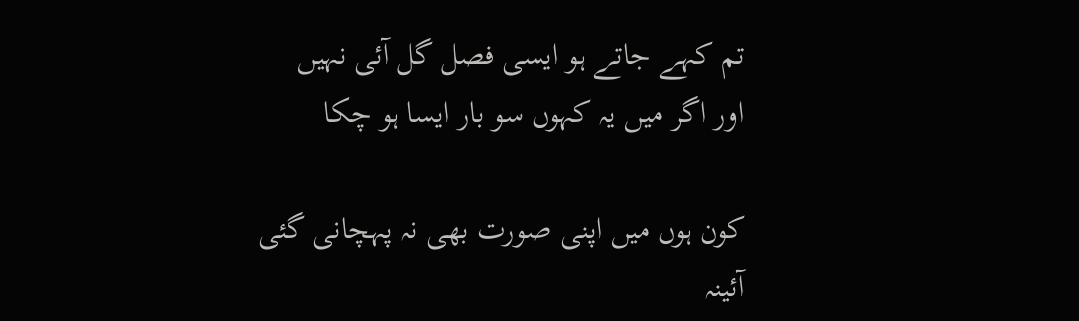تم کہے جاتے ہو ایسی فصل گل آئی نہیں
اور اگر میں یہ کہوں سو بار ایسا ہو چکا

کون ہوں میں اپنی صورت بھی نہ پہچانی گئی
آئینہ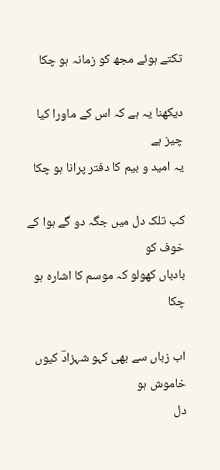تکتے ہوئے مجھ کو زمانہ ہو چکا

دیکھنا یہ ہے کہ اس کے ماورا کیا چیز ہے
یہ امید و بیم کا دفتر پرانا ہو چکا

کب تلک دل میں جگہ دو گے ہوا کے خوف کو
بادباں کھولو کہ موسم کا اشارہ ہو چکا

اب زباں سے بھی کہو شہزادؔ کیوں خاموش ہو
دل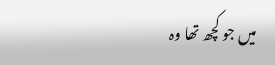میں جو کچھ تھا وہ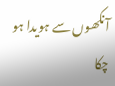آنکھوں سے ہویدا ہو چکا